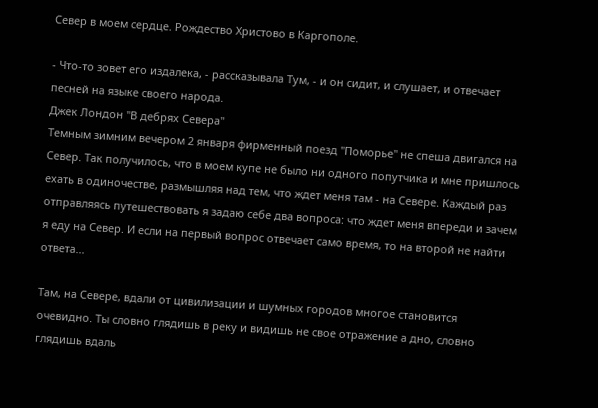Север в моем сердце. Рождество Христово в Каргополе.

- Что-то зовет его издалека, - рассказывала Тум, - и он сидит, и слушает, и отвечает песней на языке своего народа.
Джек Лондон "В дебрях Севера"
Темным зимним вечером 2 января фирменный поезд "Поморье" не спеша двигался на Север. Так получилось, что в моем купе не было ни одного попутчика и мне пришлось ехать в одиночестве, размышляя над тем, что ждет меня там - на Севере. Каждый раз отправляясь путешествовать я задаю себе два вопроса: что ждет меня впереди и зачем я еду на Север. И если на первый вопрос отвечает само время, то на второй не найти ответа...

Там, на Севере, вдали от цивилизации и шумных городов многое становится очевидно. Ты словно глядишь в реку и видишь не свое отражение а дно, словно глядишь вдаль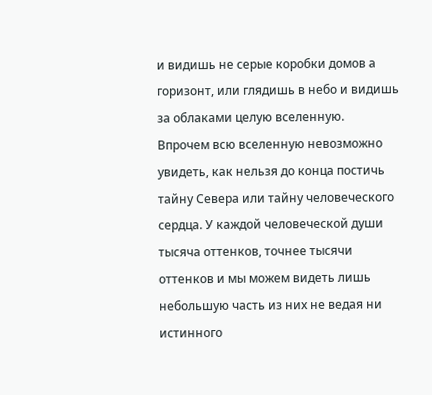и видишь не серые коробки домов а горизонт, или глядишь в небо и видишь за облаками целую вселенную.
Впрочем всю вселенную невозможно увидеть, как нельзя до конца постичь тайну Севера или тайну человеческого сердца. У каждой человеческой души тысяча оттенков, точнее тысячи оттенков и мы можем видеть лишь небольшую часть из них не ведая ни истинного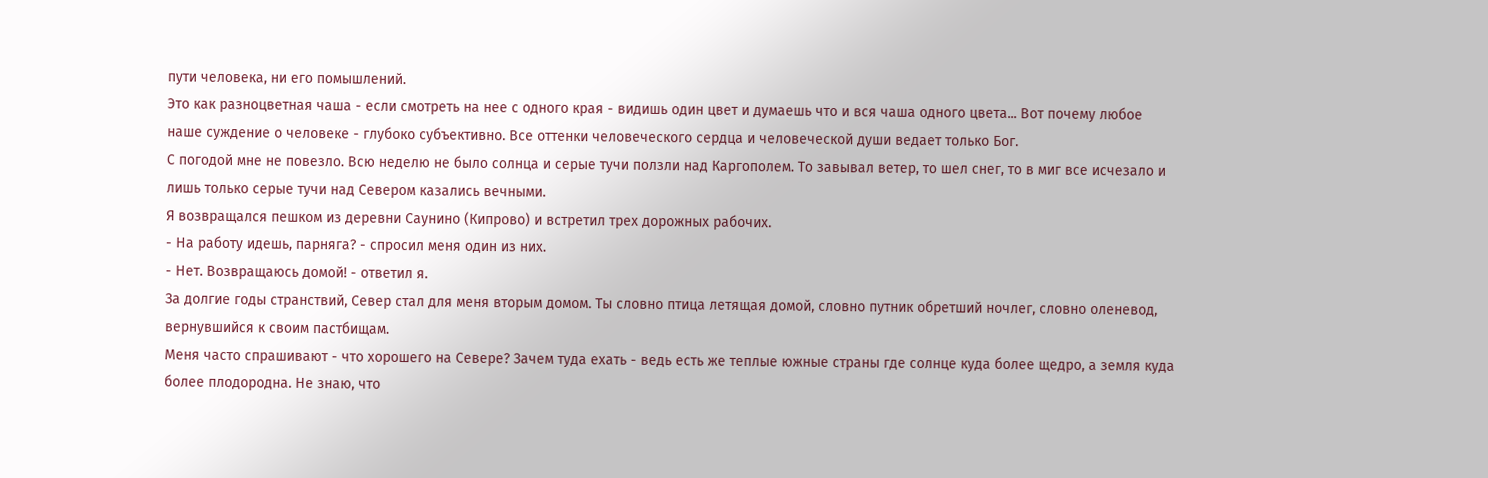пути человека, ни его помышлений.
Это как разноцветная чаша - если смотреть на нее с одного края - видишь один цвет и думаешь что и вся чаша одного цвета... Вот почему любое наше суждение о человеке - глубоко субъективно. Все оттенки человеческого сердца и человеческой души ведает только Бог.
С погодой мне не повезло. Всю неделю не было солнца и серые тучи ползли над Каргополем. То завывал ветер, то шел снег, то в миг все исчезало и лишь только серые тучи над Севером казались вечными.
Я возвращался пешком из деревни Саунино (Кипрово) и встретил трех дорожных рабочих.
- На работу идешь, парняга? - спросил меня один из них.
- Нет. Возвращаюсь домой! - ответил я.
За долгие годы странствий, Север стал для меня вторым домом. Ты словно птица летящая домой, словно путник обретший ночлег, словно оленевод, вернувшийся к своим пастбищам.
Меня часто спрашивают - что хорошего на Севере? Зачем туда ехать - ведь есть же теплые южные страны где солнце куда более щедро, а земля куда более плодородна. Не знаю, что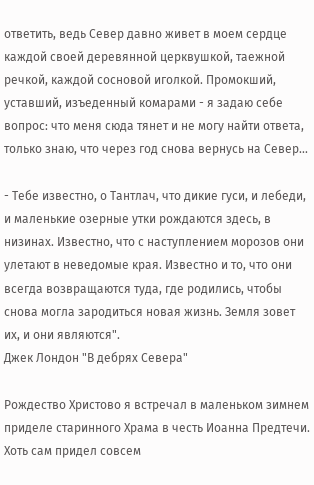ответить, ведь Север давно живет в моем сердце каждой своей деревянной церквушкой, таежной речкой, каждой сосновой иголкой. Промокший, уставший, изъеденный комарами - я задаю себе вопрос: что меня сюда тянет и не могу найти ответа, только знаю, что через год снова вернусь на Север...

- Тебе известно, о Тантлач, что дикие гуси, и лебеди, и маленькие озерные утки рождаются здесь, в низинах. Известно, что с наступлением морозов они улетают в неведомые края. Известно и то, что они всегда возвращаются туда, где родились, чтобы снова могла зародиться новая жизнь. Земля зовет их, и они являются".
Джек Лондон "В дебрях Севера"

Рождество Христово я встречал в маленьком зимнем приделе старинного Храма в честь Иоанна Предтечи. Хоть сам придел совсем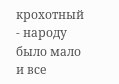крохотный - народу было мало и все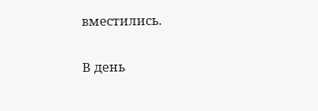вместились.

В день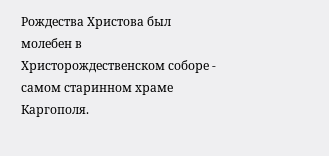Рождества Христова был молебен в Христорождественском соборе - самом старинном храме Каргополя.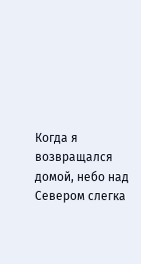Когда я возвращался домой, небо над Севером слегка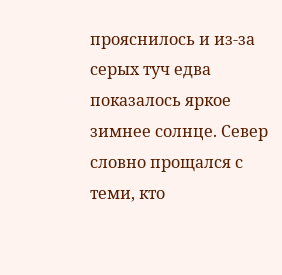прояснилось и из-за серых туч едва показалось яркое зимнее солнце. Север словно прощался с теми, кто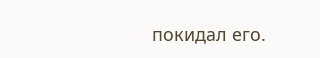покидал его.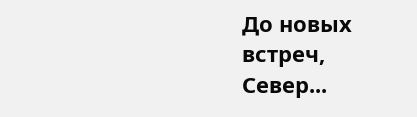До новых встреч, Север...